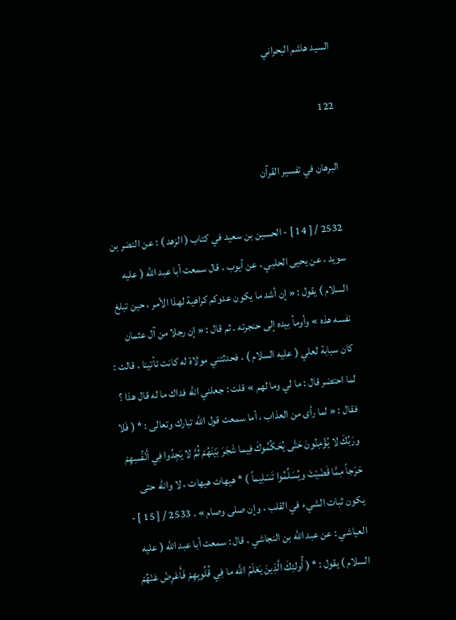السيد هاشم البحراني

122

البرهان في تفسير القرآن

2532 / [ 14 ] - الحسين بن سعيد في كتاب ( الزهد ) : عن النضر بن سويد ، عن يحيى الحلبي ، عن أيوب ، قال سمعت أبا عبد الله ( عليه السلام ) يقول : « إن أشد ما يكون عدوكم كراهية لهذا الأمر ، حين تبلغ نفسه هذه » وأومأ بيده إلى حنجرته . ثم قال : « إن رجلا من آل عثمان كان سبابة لعلي ( عليه السلام ) ، فحدثتني مولاة له كانت تأتينا ، قالت : لما احتضر قال : ما لي وما لهم » قلت : جعلني الله فداك ما له قال هذا ؟ فقال : « لما رأى من العذاب ، أما سمعت قول الله تبارك وتعالى : * ( فَلا ورَبِّكَ لا يُؤْمِنُونَ حَتَّى يُحَكِّمُوكَ فِيما شَجَرَ بَيْنَهُمْ ثُمَّ لا يَجِدُوا فِي أَنْفُسِهِمْ حَرَجاً مِمَّا قَضَيْتَ ويُسَلِّمُوا تَسْلِيماً ) * هيهات هيهات ، لا والله حتى يكون ثبات الشيء في القلب ، وإن صلى وصام » . 2533 / [ 15 ] - العياشي : عن عبد الله بن النجاشي ، قال : سمعت أبا عبد الله ( عليه السلام ) يقول : * ( أُولئِكَ الَّذِينَ يَعْلَمُ اللَّه ما فِي قُلُوبِهِمْ فَأَعْرِضْ عَنْهُمْ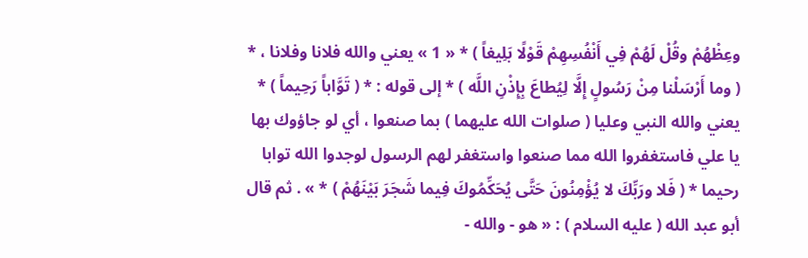وعِظْهُمْ وقُلْ لَهُمْ فِي أَنْفُسِهِمْ قَوْلًا بَلِيغاً ) * « 1 » يعني والله فلانا وفلانا ، * ( وما أَرْسَلْنا مِنْ رَسُولٍ إِلَّا لِيُطاعَ بِإِذْنِ اللَّه ) * إلى قوله : * ( تَوَّاباً رَحِيماً ) * يعني والله النبي وعليا ( صلوات الله عليهما ) بما صنعوا ، أي لو جاؤوك بها يا علي فاستغفروا الله مما صنعوا واستغفر لهم الرسول لوجدوا الله توابا رحيما * ( فَلا ورَبِّكَ لا يُؤْمِنُونَ حَتَّى يُحَكِّمُوكَ فِيما شَجَرَ بَيْنَهُمْ ) * » . ثم قال أبو عبد الله ( عليه السلام ) : « هو - والله -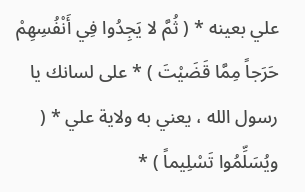علي بعينه * ( ثُمَّ لا يَجِدُوا فِي أَنْفُسِهِمْ حَرَجاً مِمَّا قَضَيْتَ ) * على لسانك يا رسول الله ، يعني به ولاية علي * ( ويُسَلِّمُوا تَسْلِيماً ) *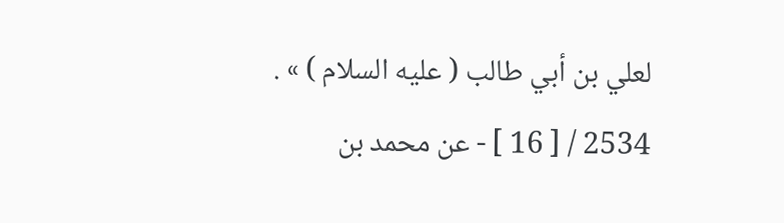لعلي بن أبي طالب ( عليه السلام ) » . 2534 / [ 16 ] - عن محمد بن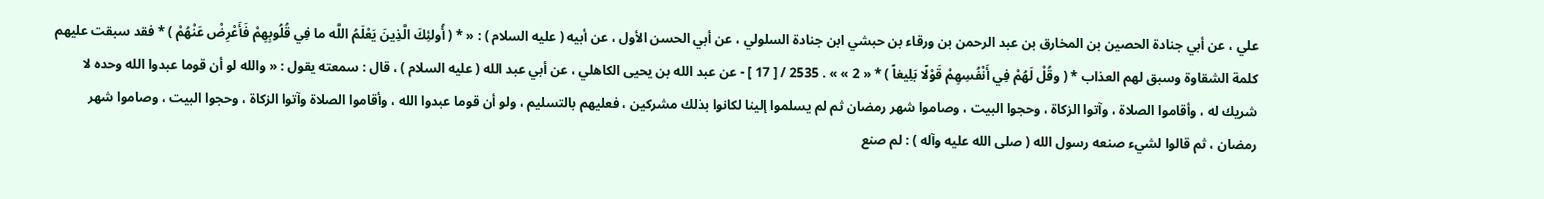علي ، عن أبي جنادة الحصين بن المخارق بن عبد الرحمن بن ورقاء بن حبشي ابن جنادة السلولي ، عن أبي الحسن الأول ، عن أبيه ( عليه السلام ) : « * ( أُولئِكَ الَّذِينَ يَعْلَمُ اللَّه ما فِي قُلُوبِهِمْ فَأَعْرِضْ عَنْهُمْ ) * فقد سبقت عليهم كلمة الشقاوة وسبق لهم العذاب * ( وقُلْ لَهُمْ فِي أَنْفُسِهِمْ قَوْلًا بَلِيغاً ) * « 2 » » . 2535 / [ 17 ] - عن عبد الله بن يحيى الكاهلي ، عن أبي عبد الله ( عليه السلام ) ، قال : سمعته يقول : « والله لو أن قوما عبدوا الله وحده لا شريك له ، وأقاموا الصلاة ، وآتوا الزكاة ، وحجوا البيت ، وصاموا شهر رمضان ثم لم يسلموا إلينا لكانوا بذلك مشركين ، فعليهم بالتسليم ، ولو أن قوما عبدوا الله ، وأقاموا الصلاة وآتوا الزكاة ، وحجوا البيت ، وصاموا شهر رمضان ، ثم قالوا لشيء صنعه رسول الله ( صلى الله عليه وآله ) : لم صنع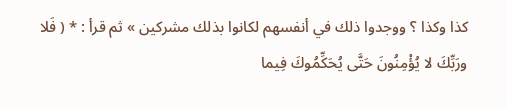كذا وكذا ؟ ووجدوا ذلك في أنفسهم لكانوا بذلك مشركين » ثم قرأ : * ( فَلا ورَبِّكَ لا يُؤْمِنُونَ حَتَّى يُحَكِّمُوكَ فِيما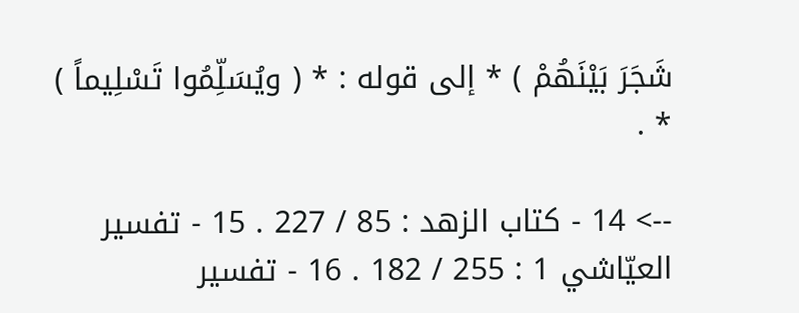شَجَرَ بَيْنَهُمْ ) * إلى قوله : * ( ويُسَلِّمُوا تَسْلِيماً ) * .

--> 14 - كتاب الزهد : 85 / 227 . 15 - تفسير العيّاشي 1 : 255 / 182 . 16 - تفسير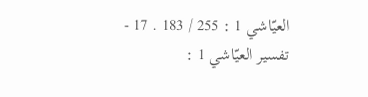العيّاشي 1 : 255 / 183 . 17 - تفسير العيّاشي 1 :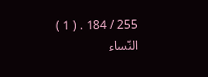255 / 184 . ( 1 ) النّساء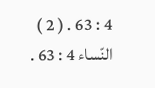4 : 63 . ( 2 ) النّساء 4 : 63 .